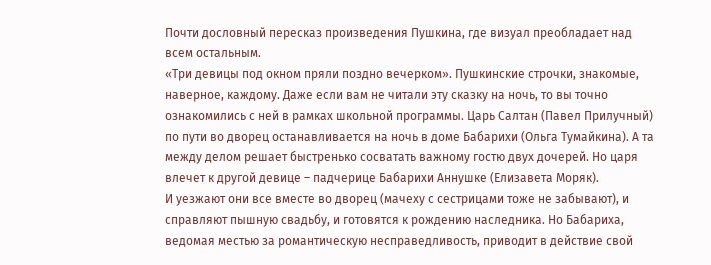Почти дословный пересказ произведения Пушкина, где визуал преобладает над всем остальным.
«Три девицы под окном пряли поздно вечерком». Пушкинские строчки, знакомые, наверное, каждому. Даже если вам не читали эту сказку на ночь, то вы точно ознакомились с ней в рамках школьной программы. Царь Салтан (Павел Прилучный) по пути во дворец останавливается на ночь в доме Бабарихи (Ольга Тумайкина). А та между делом решает быстренько сосватать важному гостю двух дочерей. Но царя влечет к другой девице – падчерице Бабарихи Аннушке (Елизавета Моряк).
И уезжают они все вместе во дворец (мачеху с сестрицами тоже не забывают), и справляют пышную свадьбу, и готовятся к рождению наследника. Но Бабариха, ведомая местью за романтическую несправедливость, приводит в действие свой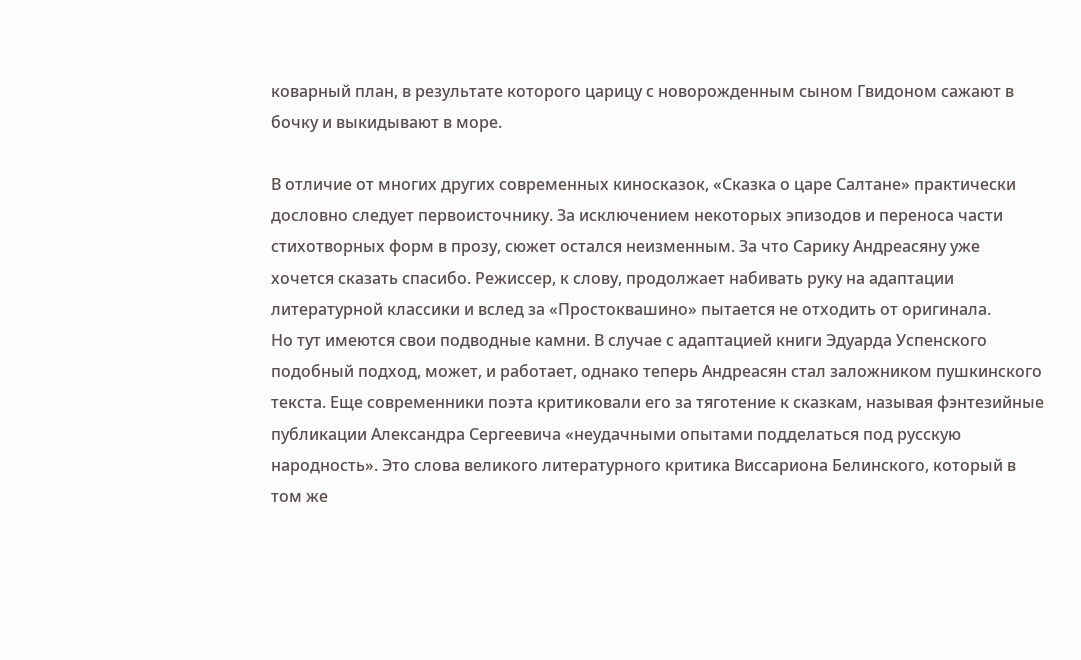коварный план, в результате которого царицу с новорожденным сыном Гвидоном сажают в бочку и выкидывают в море.

В отличие от многих других современных киносказок, «Сказка о царе Салтане» практически дословно следует первоисточнику. За исключением некоторых эпизодов и переноса части стихотворных форм в прозу, сюжет остался неизменным. За что Сарику Андреасяну уже хочется сказать спасибо. Режиссер, к слову, продолжает набивать руку на адаптации литературной классики и вслед за «Простоквашино» пытается не отходить от оригинала.
Но тут имеются свои подводные камни. В случае с адаптацией книги Эдуарда Успенского подобный подход, может, и работает, однако теперь Андреасян стал заложником пушкинского текста. Еще современники поэта критиковали его за тяготение к сказкам, называя фэнтезийные публикации Александра Сергеевича «неудачными опытами подделаться под русскую народность». Это слова великого литературного критика Виссариона Белинского, который в том же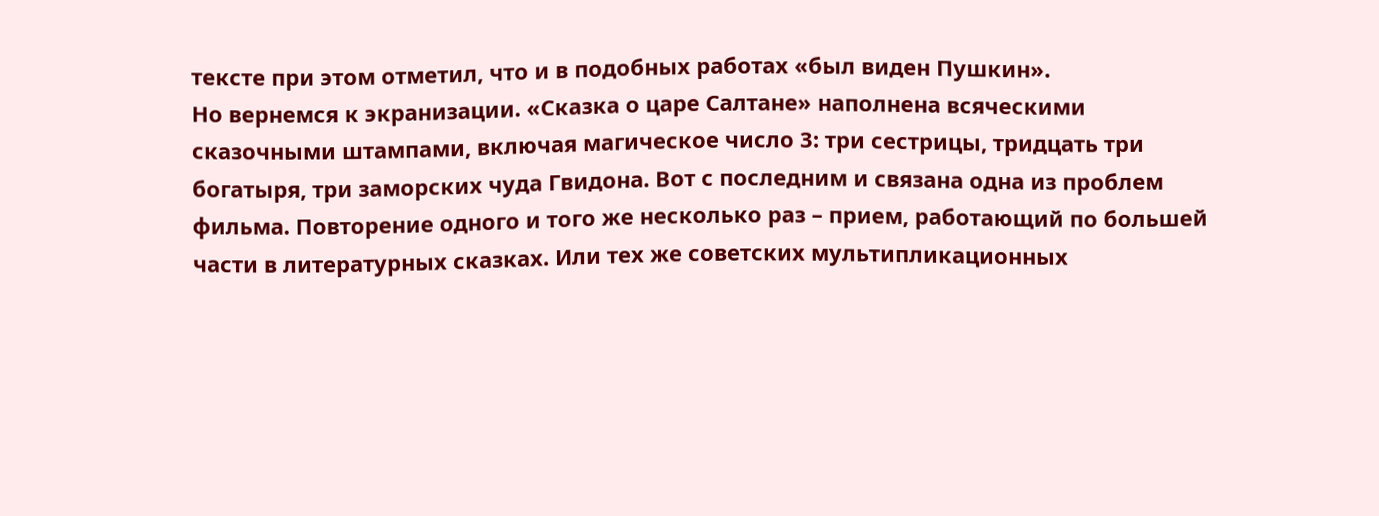тексте при этом отметил, что и в подобных работах «был виден Пушкин».
Но вернемся к экранизации. «Сказка о царе Салтане» наполнена всяческими сказочными штампами, включая магическое число 3: три сестрицы, тридцать три богатыря, три заморских чуда Гвидона. Вот с последним и связана одна из проблем фильма. Повторение одного и того же несколько раз – прием, работающий по большей части в литературных сказках. Или тех же советских мультипликационных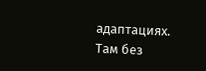адаптациях. Там без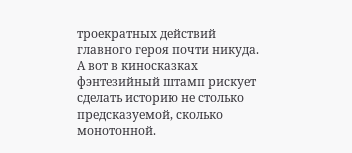троекратных действий главного героя почти никуда. А вот в киносказках фэнтезийный штамп рискует сделать историю не столько предсказуемой, сколько монотонной.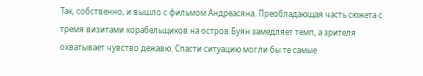Так, собственно, и вышло с фильмом Андреасяна. Преобладающая часть сюжета с тремя визитами корабельщиков на остров Буян замедляет темп, а зрителя охватывает чувство дежавю. Спасти ситуацию могли бы те самые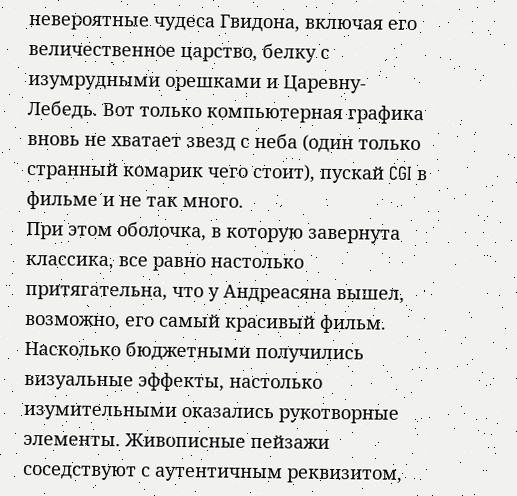невероятные чудеса Гвидона, включая его величественное царство, белку с изумрудными орешками и Царевну-Лебедь. Вот только компьютерная графика вновь не хватает звезд с неба (один только странный комарик чего стоит), пускай CGI в фильме и не так много.
При этом оболочка, в которую завернута классика, все равно настолько притягательна, что у Андреасяна вышел, возможно, его самый красивый фильм. Насколько бюджетными получились визуальные эффекты, настолько изумительными оказались рукотворные элементы. Живописные пейзажи соседствуют с аутентичным реквизитом,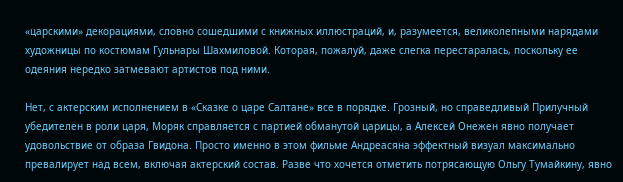«царскими» декорациями, словно сошедшими с книжных иллюстраций, и, разумеется, великолепными нарядами художницы по костюмам Гульнары Шахмиловой. Которая, пожалуй, даже слегка перестаралась, поскольку ее одеяния нередко затмевают артистов под ними.

Нет, с актерским исполнением в «Сказке о царе Салтане» все в порядке. Грозный, но справедливый Прилучный убедителен в роли царя, Моряк справляется с партией обманутой царицы, а Алексей Онежен явно получает удовольствие от образа Гвидона. Просто именно в этом фильме Андреасяна эффектный визуал максимально превалирует над всем, включая актерский состав. Разве что хочется отметить потрясающую Ольгу Тумайкину, явно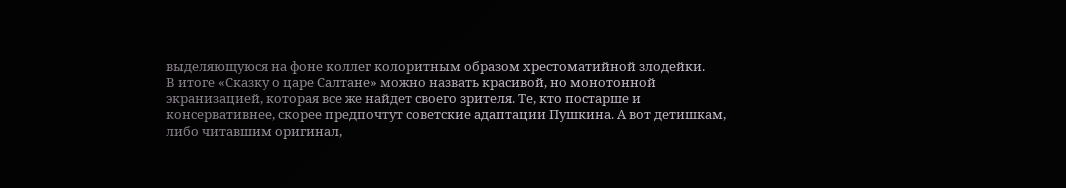выделяющуюся на фоне коллег колоритным образом хрестоматийной злодейки.
В итоге «Сказку о царе Салтане» можно назвать красивой, но монотонной экранизацией, которая все же найдет своего зрителя. Те, кто постарше и консервативнее, скорее предпочтут советские адаптации Пушкина. А вот детишкам, либо читавшим оригинал,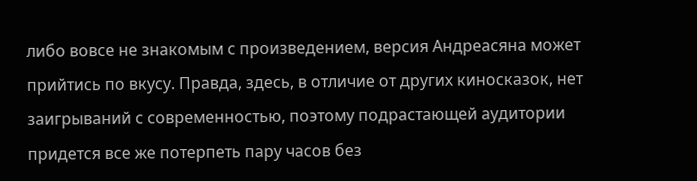либо вовсе не знакомым с произведением, версия Андреасяна может прийтись по вкусу. Правда, здесь, в отличие от других киносказок, нет заигрываний с современностью, поэтому подрастающей аудитории придется все же потерпеть пару часов без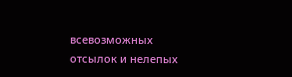всевозможных отсылок и нелепых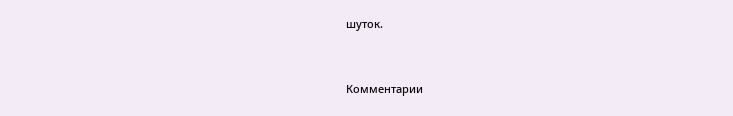шуток.


Комментарии